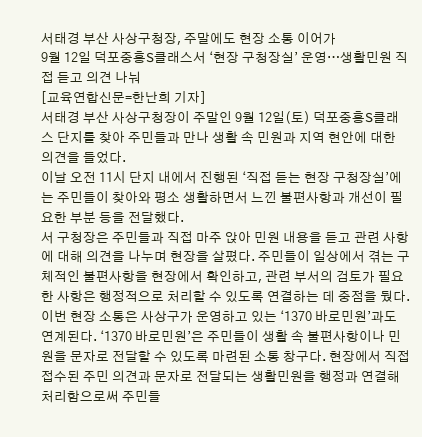서태경 부산 사상구청장, 주말에도 현장 소통 이어가
9월 12일 덕포중흥S클래스서 ‘현장 구청장실’ 운영…생활민원 직접 듣고 의견 나눠
[교육연합신문=한난희 기자]
서태경 부산 사상구청장이 주말인 9월 12일(토) 덕포중흥S클래스 단지를 찾아 주민들과 만나 생활 속 민원과 지역 현안에 대한 의견을 들었다.
이날 오전 11시 단지 내에서 진행된 ‘직접 듣는 현장 구청장실’에는 주민들이 찾아와 평소 생활하면서 느낀 불편사항과 개선이 필요한 부분 등을 전달했다.
서 구청장은 주민들과 직접 마주 앉아 민원 내용을 듣고 관련 사항에 대해 의견을 나누며 현장을 살폈다. 주민들이 일상에서 겪는 구체적인 불편사항을 현장에서 확인하고, 관련 부서의 검토가 필요한 사항은 행정적으로 처리할 수 있도록 연결하는 데 중점을 뒀다.
이번 현장 소통은 사상구가 운영하고 있는 ‘1370 바로민원’과도 연계된다. ‘1370 바로민원’은 주민들이 생활 속 불편사항이나 민원을 문자로 전달할 수 있도록 마련된 소통 창구다. 현장에서 직접 접수된 주민 의견과 문자로 전달되는 생활민원을 행정과 연결해 처리함으로써 주민들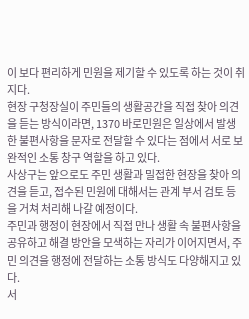이 보다 편리하게 민원을 제기할 수 있도록 하는 것이 취지다.
현장 구청장실이 주민들의 생활공간을 직접 찾아 의견을 듣는 방식이라면, 1370 바로민원은 일상에서 발생한 불편사항을 문자로 전달할 수 있다는 점에서 서로 보완적인 소통 창구 역할을 하고 있다.
사상구는 앞으로도 주민 생활과 밀접한 현장을 찾아 의견을 듣고, 접수된 민원에 대해서는 관계 부서 검토 등을 거쳐 처리해 나갈 예정이다.
주민과 행정이 현장에서 직접 만나 생활 속 불편사항을 공유하고 해결 방안을 모색하는 자리가 이어지면서, 주민 의견을 행정에 전달하는 소통 방식도 다양해지고 있다.
서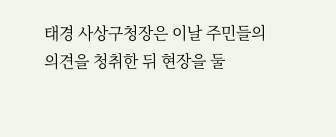태경 사상구청장은 이날 주민들의 의견을 청취한 뒤 현장을 둘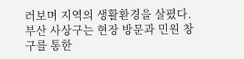러보며 지역의 생활환경을 살폈다.
부산 사상구는 현장 방문과 민원 창구를 통한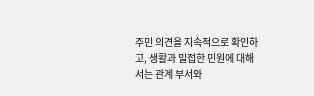주민 의견을 지속적으로 확인하고, 생활과 밀접한 민원에 대해서는 관계 부서와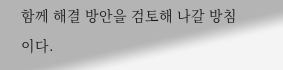함께 해결 방안을 검토해 나갈 방침이다.